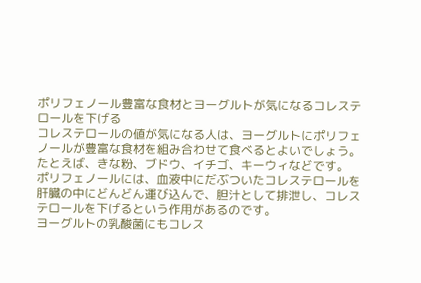ポリフェノール豊富な食材とヨーグルトが気になるコレステロールを下げる
コレステロールの値が気になる人は、ヨーグルトにポリフェノールが豊富な食材を組み合わせて食べるとよいでしょう。たとえば、きな粉、ブドウ、イチゴ、キーウィなどです。
ポリフェノールには、血液中にだぶついたコレステロールを肝臓の中にどんどん運び込んで、胆汁として排泄し、コレステロールを下げるという作用があるのです。
ヨーグルトの乳酸菌にもコレス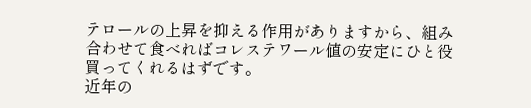テロールの上昇を抑える作用がありますから、組み合わせて食べればコレステワール値の安定にひと役買ってくれるはずです。
近年の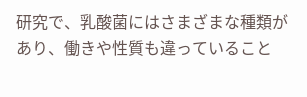研究で、乳酸菌にはさまざまな種類があり、働きや性質も違っていること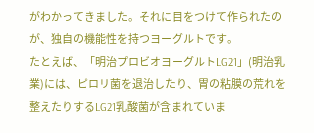がわかってきました。それに目をつけて作られたのが、独自の機能性を持つヨーグルトです。
たとえば、「明治プロビオヨーグルトLG21」(明治乳業)には、ピロリ菌を退治したり、胃の粘膜の荒れを整えたりするLG21乳酸菌が含まれていま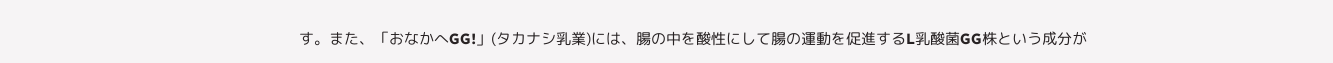す。また、「おなかへGG!」(タカナシ乳業)には、腸の中を酸性にして腸の運動を促進するL乳酸菌GG株という成分が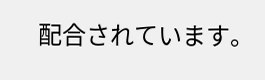配合されています。